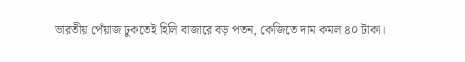ভারতীয় পেঁয়াজ ঢুকতেই হিলি বাজারে বড় পতন, কেজিতে দাম কমল ৪০ টাকা।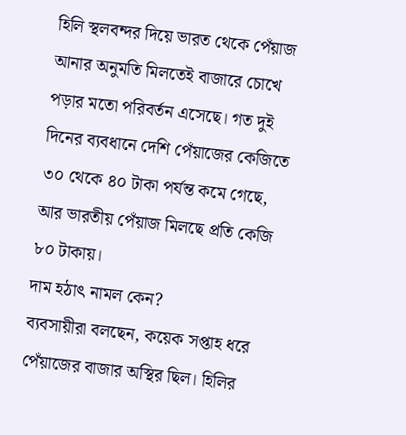হিলি স্থলবন্দর দিয়ে ভারত থেকে পেঁয়াজ আনার অনুমতি মিলতেই বাজারে চোখে পড়ার মতো পরিবর্তন এসেছে। গত দুই দিনের ব্যবধানে দেশি পেঁয়াজের কেজিতে ৩০ থেকে ৪০ টাকা পর্যন্ত কমে গেছে, আর ভারতীয় পেঁয়াজ মিলছে প্রতি কেজি ৮০ টাকায়।
দাম হঠাৎ নামল কেন?
ব্যবসায়ীরা বলছেন, কয়েক সপ্তাহ ধরে পেঁয়াজের বাজার অস্থির ছিল। হিলির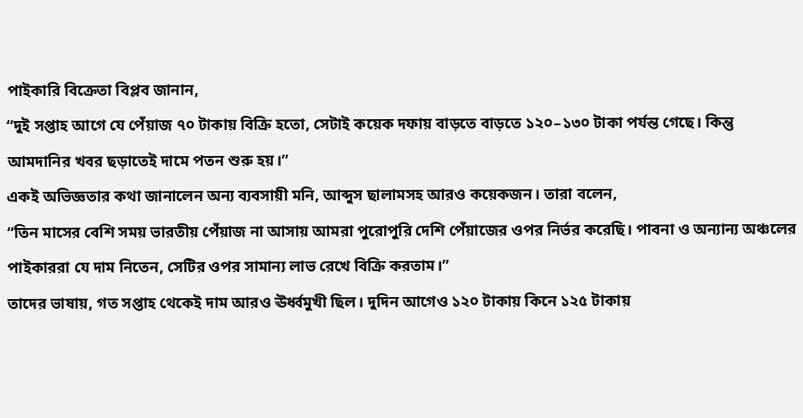পাইকারি বিক্রেতা বিপ্লব জানান,
“দুই সপ্তাহ আগে যে পেঁয়াজ ৭০ টাকায় বিক্রি হতো, সেটাই কয়েক দফায় বাড়তে বাড়তে ১২০–১৩০ টাকা পর্যন্ত গেছে। কিন্তু আমদানির খবর ছড়াতেই দামে পতন শুরু হয়।”
একই অভিজ্ঞতার কথা জানালেন অন্য ব্যবসায়ী মনি, আব্দুস ছালামসহ আরও কয়েকজন। তারা বলেন,
“তিন মাসের বেশি সময় ভারতীয় পেঁয়াজ না আসায় আমরা পুরোপুরি দেশি পেঁয়াজের ওপর নির্ভর করেছি। পাবনা ও অন্যান্য অঞ্চলের পাইকাররা যে দাম নিতেন, সেটির ওপর সামান্য লাভ রেখে বিক্রি করতাম।”
তাদের ভাষায়, গত সপ্তাহ থেকেই দাম আরও ঊর্ধ্বমুখী ছিল। দুদিন আগেও ১২০ টাকায় কিনে ১২৫ টাকায়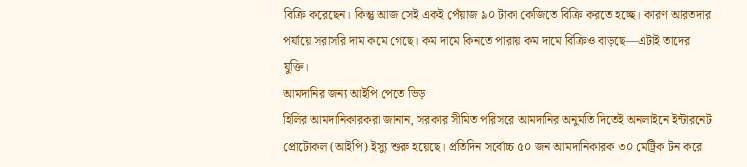বিক্রি করেছেন। কিন্তু আজ সেই একই পেঁয়াজ ৯০ টাকা কেজিতে বিক্রি করতে হচ্ছে। কারণ আরতদার পর্যায়ে সরাসরি দাম কমে গেছে। কম দামে কিনতে পারায় কম দামে বিক্রিও বাড়ছে—এটাই তাদের যুক্তি।
আমদানির জন্য আইপি পেতে ভিড়
হিলির আমদানিকারকরা জানান, সরকার সীমিত পরিসরে আমদানির অনুমতি দিতেই অনলাইনে ইন্টারনেট প্রোটোকল (আইপি) ইস্যু শুরু হয়েছে। প্রতিদিন সর্বোচ্চ ৫০ জন আমদানিকারক ৩০ মেট্রিক টন করে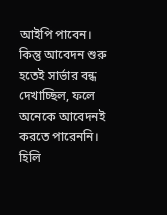আইপি পাবেন। কিন্তু আবেদন শুরু হতেই সার্ভার বন্ধ দেখাচ্ছিল, ফলে অনেকে আবেদনই করতে পারেননি।
হিলি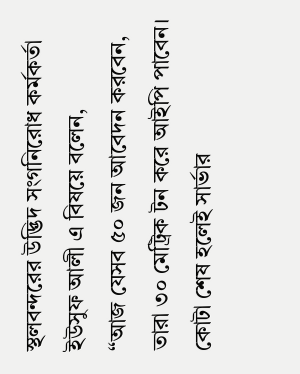স্থলবন্দরের উদ্ভিদ সংগনিরোধ কর্মকর্তা ইউসুফ আলী এ বিষয়ে বলেন,
“আজ যেসব ৫০ জন আবেদন করবেন, তারা ৩০ মেট্রিক টন করে আইপি পাবেন। কোটা শেষ হলেই সার্ভার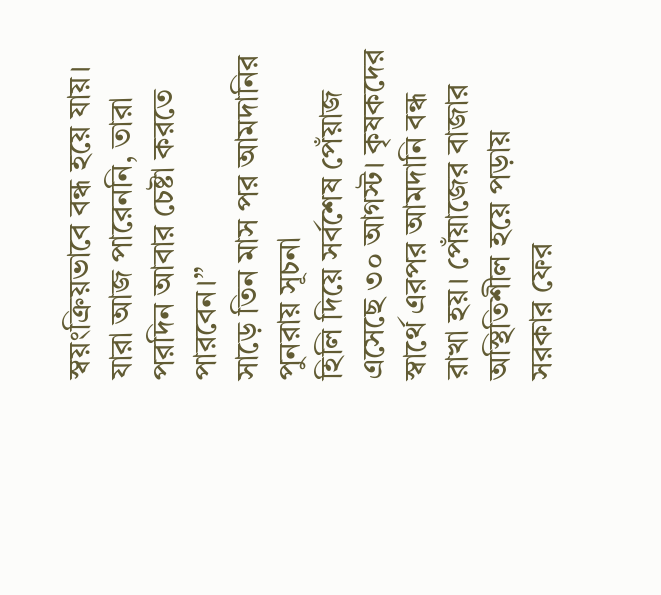স্বয়ংক্রিয়ভাবে বন্ধ হয়ে যায়। যারা আজ পারেননি, তারা পরদিন আবার চেষ্টা করতে পারবেন।”
সাড়ে তিন মাস পর আমদানির পুনরায় সূচনা
হিলি দিয়ে সর্বশেষ পেঁয়াজ এসেছে ৩০ আগস্ট। কৃষকদের স্বার্থে এরপর আমদানি বন্ধ রাখা হয়। পেঁয়াজের বাজার অস্থিতিশীল হয়ে পড়ায় সরকার ফের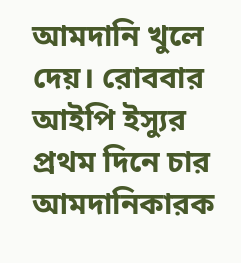আমদানি খুলে দেয়। রোববার আইপি ইস্যুর প্রথম দিনে চার আমদানিকারক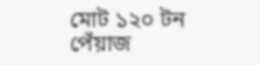মোট ১২০ টন পেঁয়াজ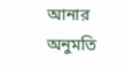আনার অনুমতি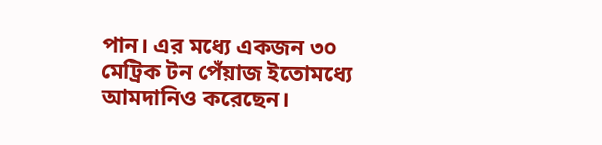পান। এর মধ্যে একজন ৩০ মেট্রিক টন পেঁয়াজ ইতোমধ্যে আমদানিও করেছেন।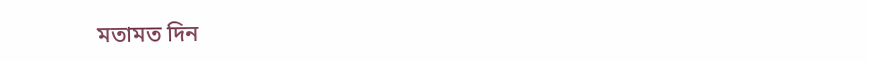মতামত দিন